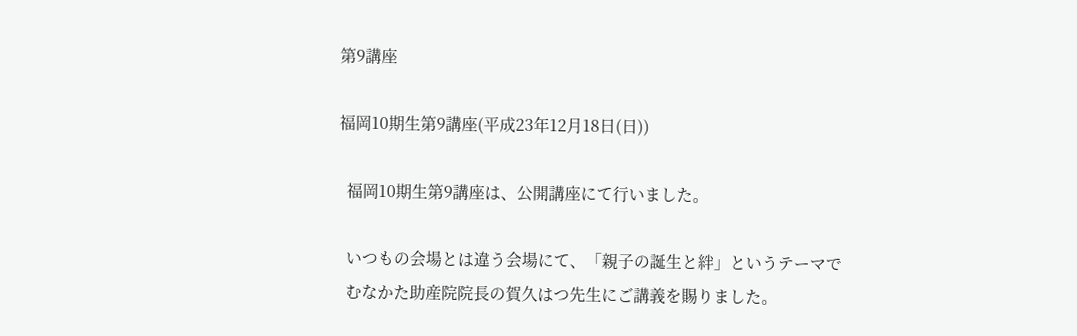第9講座

福岡10期生第9講座(平成23年12月18日(日))

  福岡10期生第9講座は、公開講座にて行いました。

  いつもの会場とは違う会場にて、「親子の誕生と絆」というテーマで
  むなかた助産院院長の賀久はつ先生にご講義を賜りました。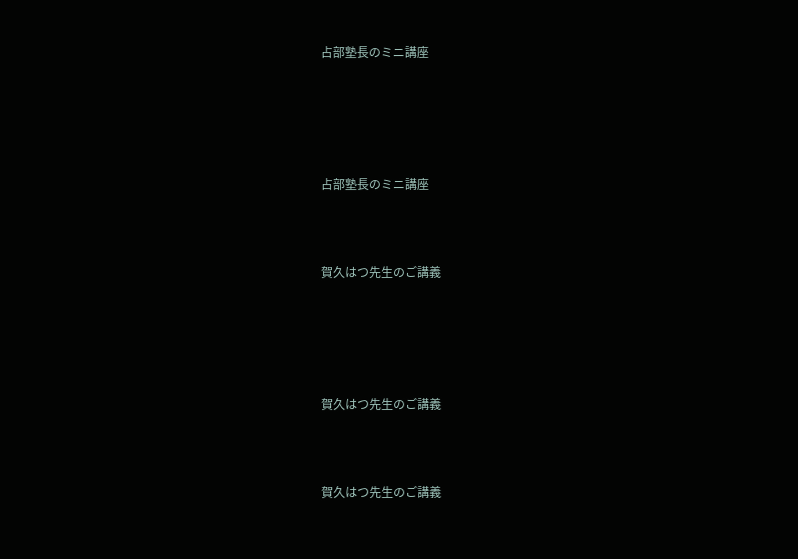占部塾長のミニ講座





占部塾長のミニ講座



賀久はつ先生のご講義





賀久はつ先生のご講義



賀久はつ先生のご講義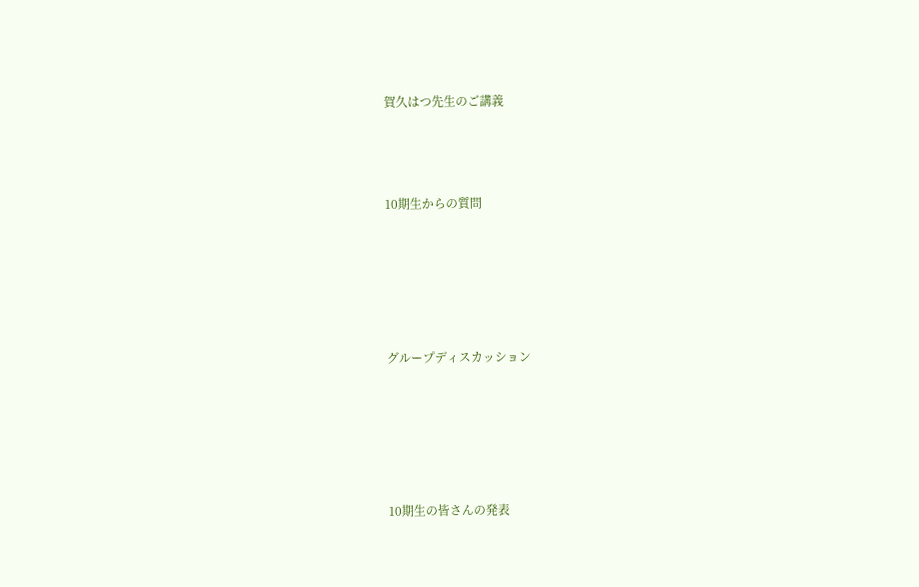賀久はつ先生のご講義



10期生からの質問





グループディスカッション





10期生の皆さんの発表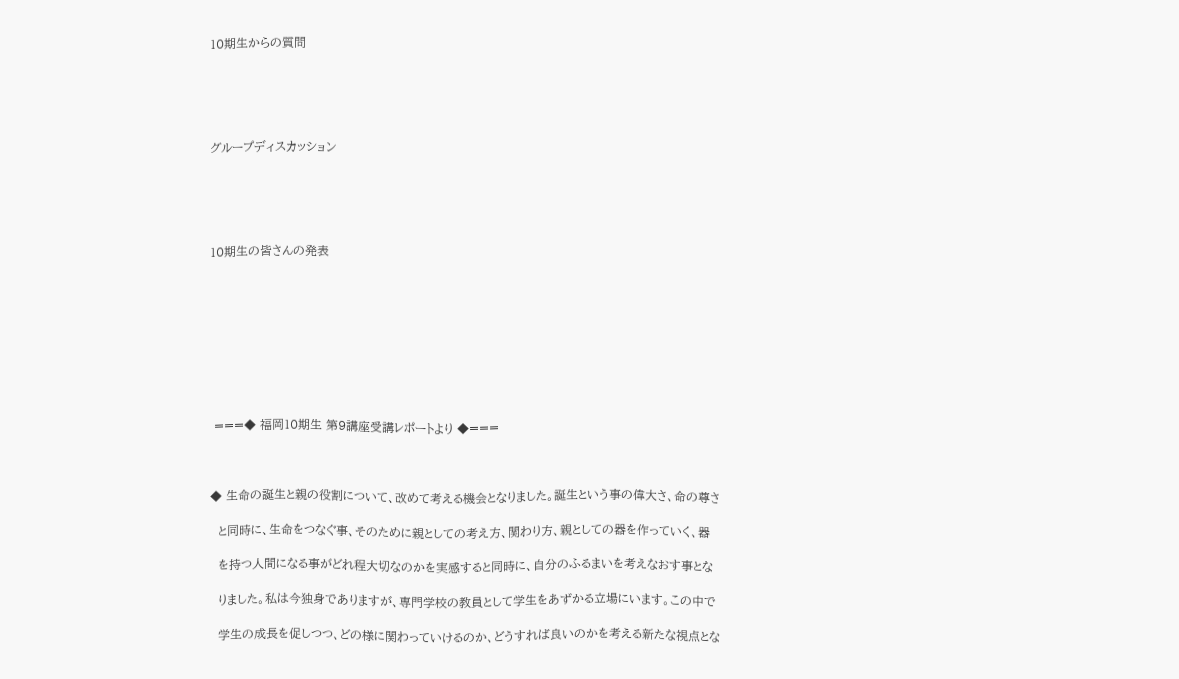10期生からの質問





グループディスカッション





10期生の皆さんの発表









 ===◆ 福岡10期生 第9講座受講レポートより ◆===



◆ 生命の誕生と親の役割について、改めて考える機会となりました。誕生という事の偉大さ、命の尊さ

  と同時に、生命をつなぐ事、そのために親としての考え方、関わり方、親としての器を作っていく、器

  を持つ人間になる事がどれ程大切なのかを実感すると同時に、自分のふるまいを考えなおす事とな

  りました。私は今独身でありますが、専門学校の教員として学生をあずかる立場にいます。この中で

  学生の成長を促しつつ、どの様に関わっていけるのか、どうすれば良いのかを考える新たな視点とな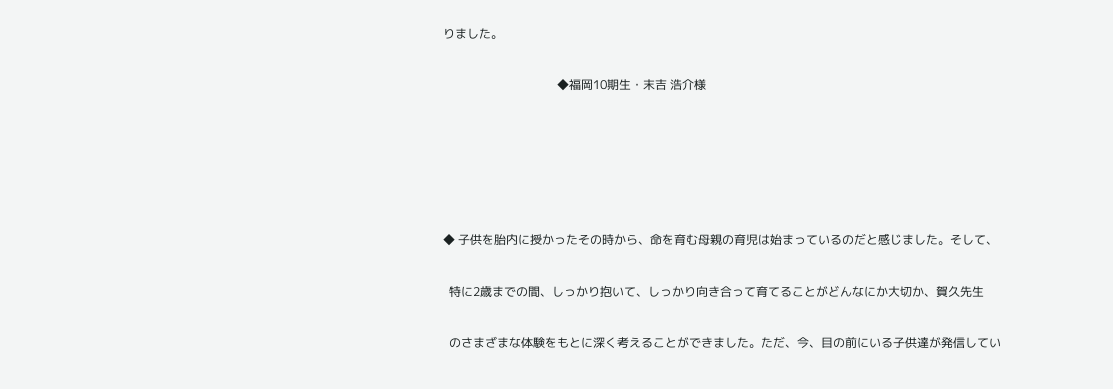りました。

                                      ◆福岡10期生・末吉 浩介様





◆ 子供を胎内に授かったその時から、命を育む母親の育児は始まっているのだと感じました。そして、

  特に2歳までの間、しっかり抱いて、しっかり向き合って育てることがどんなにか大切か、賀久先生

  のさまざまな体験をもとに深く考えることができました。ただ、今、目の前にいる子供達が発信してい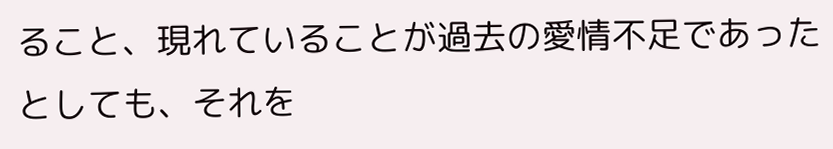ること、現れていることが過去の愛情不足であったとしても、それを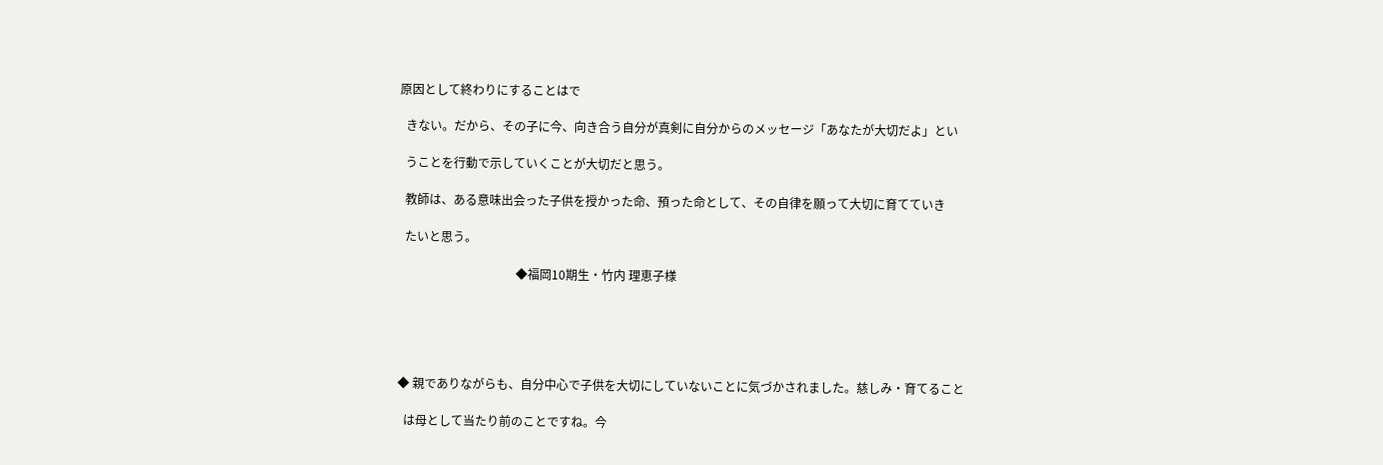原因として終わりにすることはで

  きない。だから、その子に今、向き合う自分が真剣に自分からのメッセージ「あなたが大切だよ」とい

  うことを行動で示していくことが大切だと思う。

  教師は、ある意味出会った子供を授かった命、預った命として、その自律を願って大切に育てていき

  たいと思う。

                                       ◆福岡10期生・竹内 理恵子様





◆ 親でありながらも、自分中心で子供を大切にしていないことに気づかされました。慈しみ・育てること

  は母として当たり前のことですね。今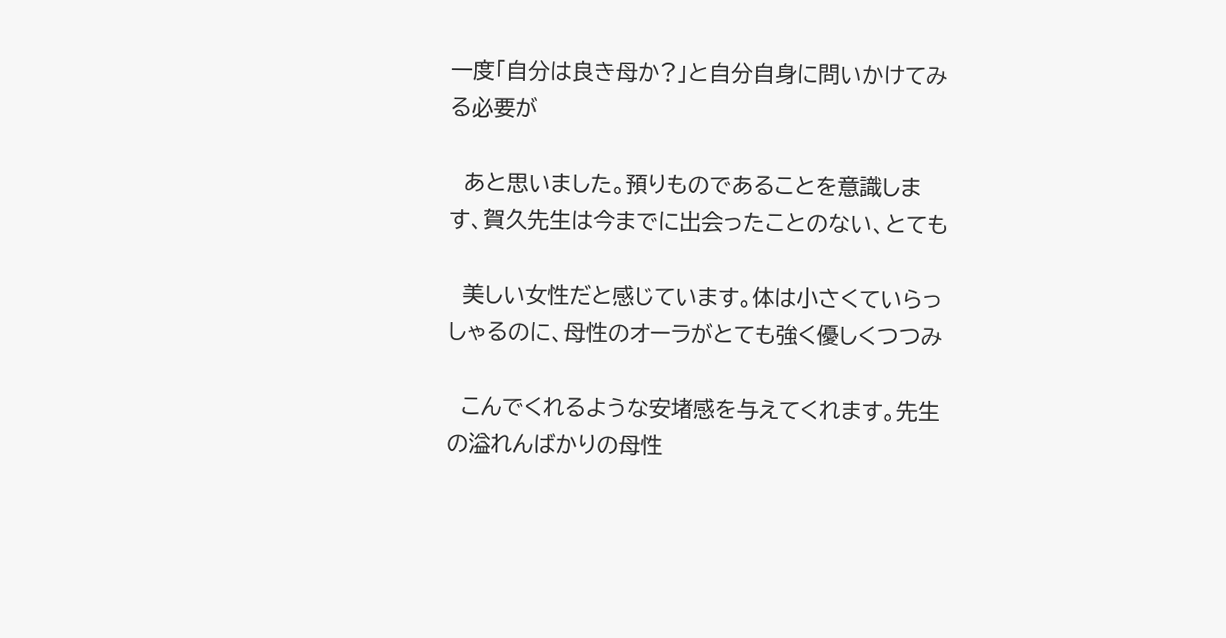一度「自分は良き母か?」と自分自身に問いかけてみる必要が

  あと思いました。預りものであることを意識します、賀久先生は今までに出会ったことのない、とても

  美しい女性だと感じています。体は小さくていらっしゃるのに、母性のオーラがとても強く優しくつつみ

  こんでくれるような安堵感を与えてくれます。先生の溢れんばかりの母性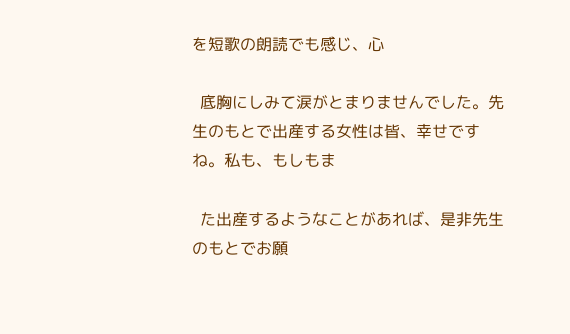を短歌の朗読でも感じ、心

  底胸にしみて涙がとまりませんでした。先生のもとで出産する女性は皆、幸せですね。私も、もしもま

  た出産するようなことがあれば、是非先生のもとでお願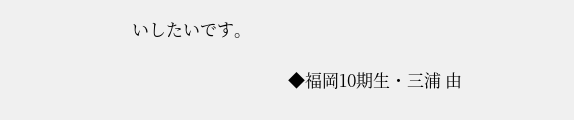いしたいです。

                                       ◆福岡10期生・三浦 由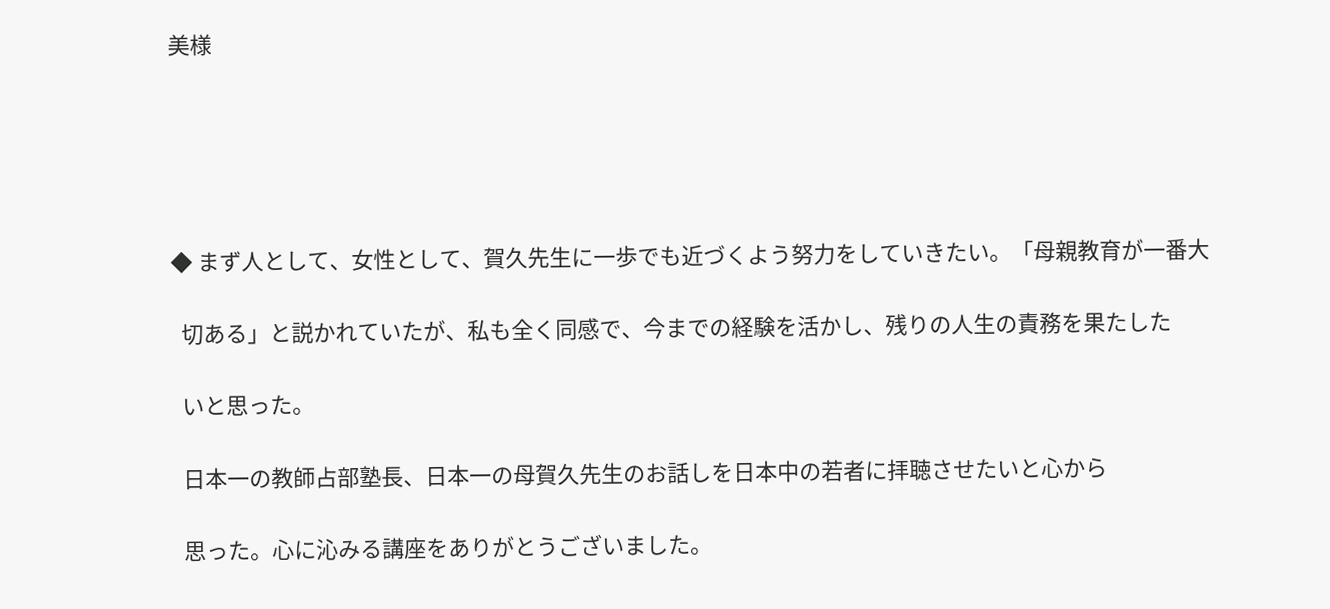美様





◆ まず人として、女性として、賀久先生に一歩でも近づくよう努力をしていきたい。「母親教育が一番大

  切ある」と説かれていたが、私も全く同感で、今までの経験を活かし、残りの人生の責務を果たした

  いと思った。

  日本一の教師占部塾長、日本一の母賀久先生のお話しを日本中の若者に拝聴させたいと心から

  思った。心に沁みる講座をありがとうございました。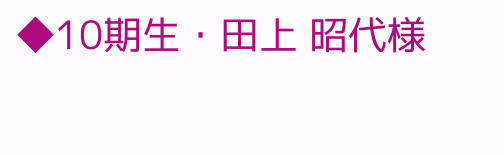◆10期生・田上 昭代様